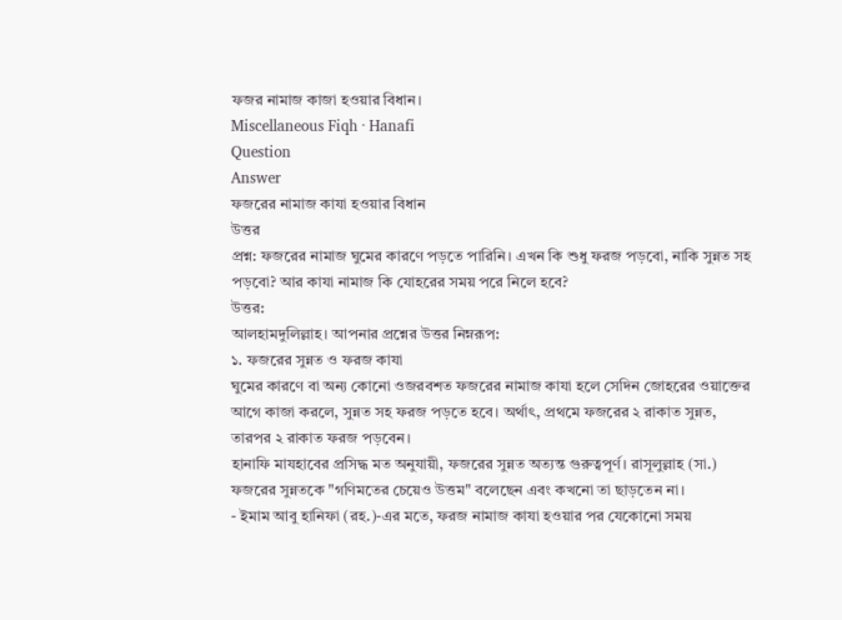ফজর নামাজ কাজা হওয়ার বিধান।
Miscellaneous Fiqh · Hanafi
Question
Answer
ফজরের নামাজ কাযা হওয়ার বিধান
উত্তর
প্রশ্ন: ফজরের নামাজ ঘুমের কারণে পড়তে পারিনি। এখন কি শুধু ফরজ পড়বো, নাকি সুন্নত সহ পড়বো? আর কাযা নামাজ কি যোহরের সময় পরে নিলে হবে?
উত্তর:
আলহামদুলিল্লাহ। আপনার প্রশ্নের উত্তর নিম্নরূপ:
১. ফজরের সুন্নত ও ফরজ কাযা
ঘুমের কারণে বা অন্য কোনো ওজরবশত ফজরের নামাজ কাযা হলে সেদিন জোহরের ওয়াক্তের আগে কাজা করলে, সুন্নত সহ ফরজ পড়তে হবে। অর্থাৎ, প্রথমে ফজরের ২ রাকাত সুন্নত, তারপর ২ রাকাত ফরজ পড়বেন।
হানাফি মাযহাবের প্রসিদ্ধ মত অনুযায়ী, ফজরের সুন্নত অত্যন্ত গুরুত্বপূর্ণ। রাসূলুল্লাহ (সা.) ফজরের সুন্নতকে "গণিমতের চেয়েও উত্তম" বলেছেন এবং কখনো তা ছাড়তেন না।
- ইমাম আবু হানিফা (রহ.)-এর মতে, ফরজ নামাজ কাযা হওয়ার পর যেকোনো সময়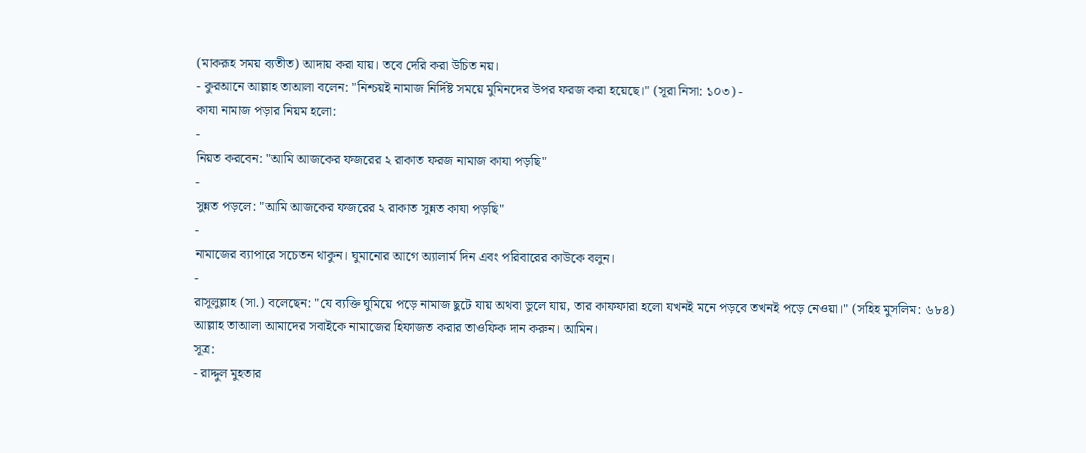(মাকরূহ সময় ব্যতীত) আদায় করা যায়। তবে দেরি করা উচিত নয়।
- কুরআনে আল্লাহ তাআলা বলেন: "নিশ্চয়ই নামাজ নির্দিষ্ট সময়ে মুমিনদের উপর ফরজ করা হয়েছে।" (সূরা নিসা: ১০৩) -
কাযা নামাজ পড়ার নিয়ম হলো:
-
নিয়ত করবেন: "আমি আজকের ফজরের ২ রাকাত ফরজ নামাজ কাযা পড়ছি"
-
সুন্নত পড়লে: "আমি আজকের ফজরের ২ রাকাত সুন্নত কাযা পড়ছি"
-
নামাজের ব্যাপারে সচেতন থাকুন। ঘুমানোর আগে অ্যালার্ম দিন এবং পরিবারের কাউকে বলুন।
-
রাসূলুল্লাহ (সা.) বলেছেন: "যে ব্যক্তি ঘুমিয়ে পড়ে নামাজ ছুটে যায় অথবা ভুলে যায়, তার কাফফারা হলো যখনই মনে পড়বে তখনই পড়ে নেওয়া।" (সহিহ মুসলিম: ৬৮৪)
আল্লাহ তাআলা আমাদের সবাইকে নামাজের হিফাজত করার তাওফিক দান করুন। আমিন।
সূত্র:
- রাদ্দুল মুহতার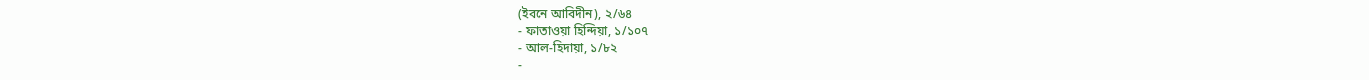(ইবনে আবিদীন), ২/৬৪
- ফাতাওয়া হিন্দিয়া, ১/১০৭
- আল-হিদায়া, ১/৮২
-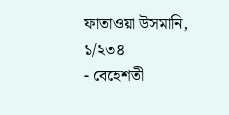ফাতাওয়া উসমানি, ১/২৩৪
- বেহেশতী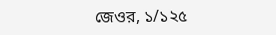জেওর, ১/১২৫